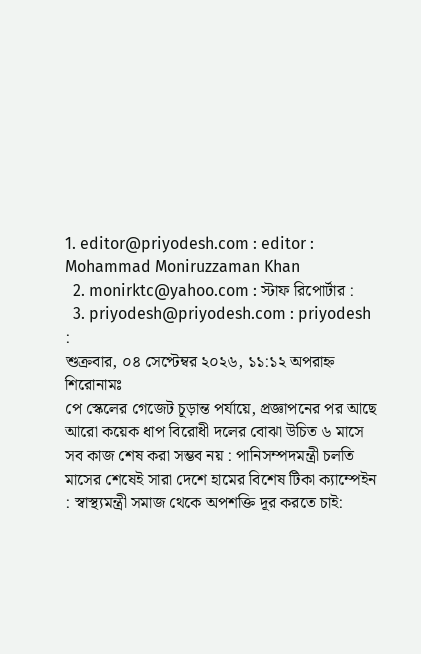1. editor@priyodesh.com : editor : Mohammad Moniruzzaman Khan
  2. monirktc@yahoo.com : স্টাফ রিপোর্টার :
  3. priyodesh@priyodesh.com : priyodesh :
শুক্রবার, ০৪ সেপ্টেম্বর ২০২৬, ১১:১২ অপরাহ্ন
শিরোনামঃ
পে স্কেলের গেজেট চূড়ান্ত পর্যায়ে, প্রজ্ঞাপনের পর আছে আরো কয়েক ধাপ বিরোধী দলের বোঝা উচিত ৬ মাসে সব কাজ শেষ করা সম্ভব নয় : পানিসম্পদমন্ত্রী চলতি মাসের শেষেই সারা দেশে হামের বিশেষ টিকা ক্যাম্পেইন : স্বাস্থ্যমন্ত্রী সমাজ থেকে অপশক্তি দূর করতে চাই: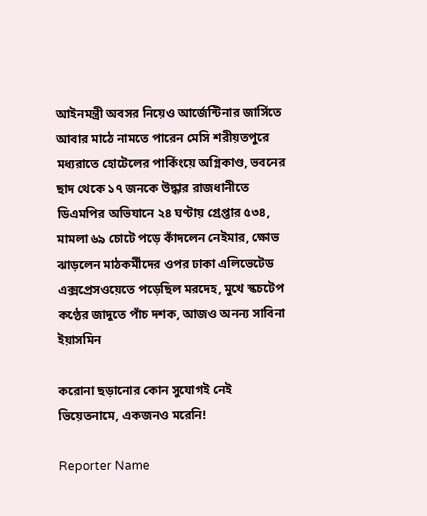আইনমন্ত্রী অবসর নিয়েও আর্জেন্টিনার জার্সিতে আবার মাঠে নামতে পারেন মেসি শরীয়তপুরে মধ্যরাতে হোটেলের পার্কিংয়ে অগ্নিকাণ্ড, ভবনের ছাদ থেকে ১৭ জনকে উদ্ধার রাজধানীতে ডিএমপির অভিযানে ২৪ ঘণ্টায় গ্রেপ্তার ৫৩৪, মামলা ৬৯ চোটে পড়ে কাঁদলেন নেইমার, ক্ষোভ ঝাড়লেন মাঠকর্মীদের ওপর ঢাকা এলিভেটেড এক্সপ্রেসওয়েতে পড়েছিল মরদেহ, মুখে স্কচটেপ কণ্ঠের জাদুতে পাঁচ দশক, আজও অনন্য সাবিনা ইয়াসমিন

করোনা ছড়ানোর কোন সুযোগই নেই ভিয়েতনামে, একজনও মরেনি!

Reporter Name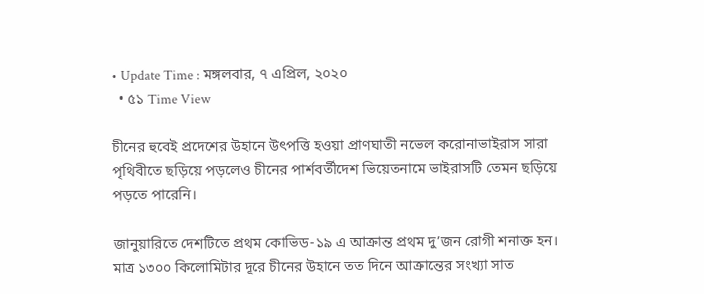• Update Time : মঙ্গলবার, ৭ এপ্রিল, ২০২০
  • ৫১ Time View

চীনের হুবেই প্রদেশের উহানে উৎপত্তি হওয়া প্রাণঘাতী নভেল করোনাভাইরাস সারা পৃথিবীতে ছড়িয়ে পড়লেও চীনের পার্শবর্তীদেশ ভিয়েতনামে ভাইরাসটি তেমন ছড়িয়ে পড়তে পারেনি।

জানুয়ারিতে দেশটিতে প্রথম কোভিড-১৯ এ আক্রান্ত প্রথম দু’জন রোগী শনাক্ত হন। মাত্র ১৩০০ কিলোমিটার দূরে চীনের উহানে তত দিনে আক্রান্তের সংখ্যা সাত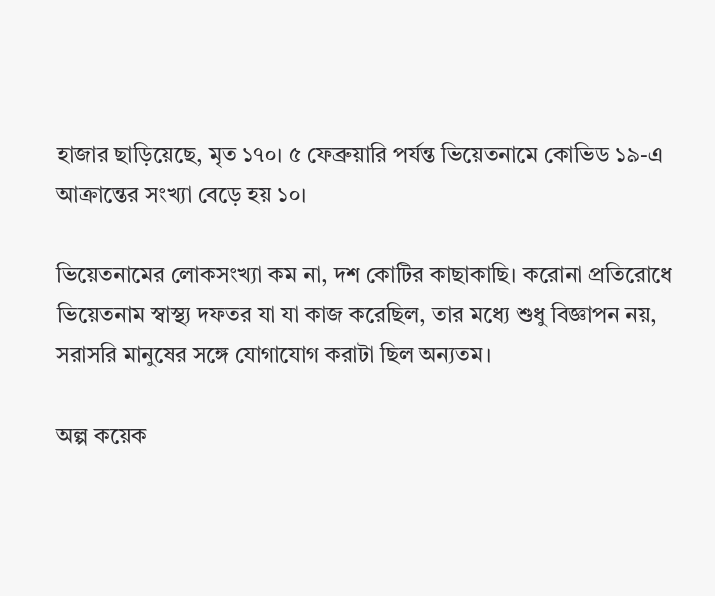হাজার ছাড়িয়েছে, মৃত ১৭০। ৫ ফেব্রুয়ারি পর্যন্ত ভিয়েতনামে কোভিড ১৯-এ আক্রান্তের সংখ্যা বেড়ে হয় ১০।

ভিয়েতনামের লোকসংখ্যা কম না, দশ কোটির কাছাকাছি। করোনা প্রতিরোধে ভিয়েতনাম স্বাস্থ্য দফতর যা যা কাজ করেছিল, তার মধ্যে শুধু বিজ্ঞাপন নয়, সরাসরি মানুষের সঙ্গে যোগাযোগ করাটা ছিল অন্যতম।

অল্প কয়েক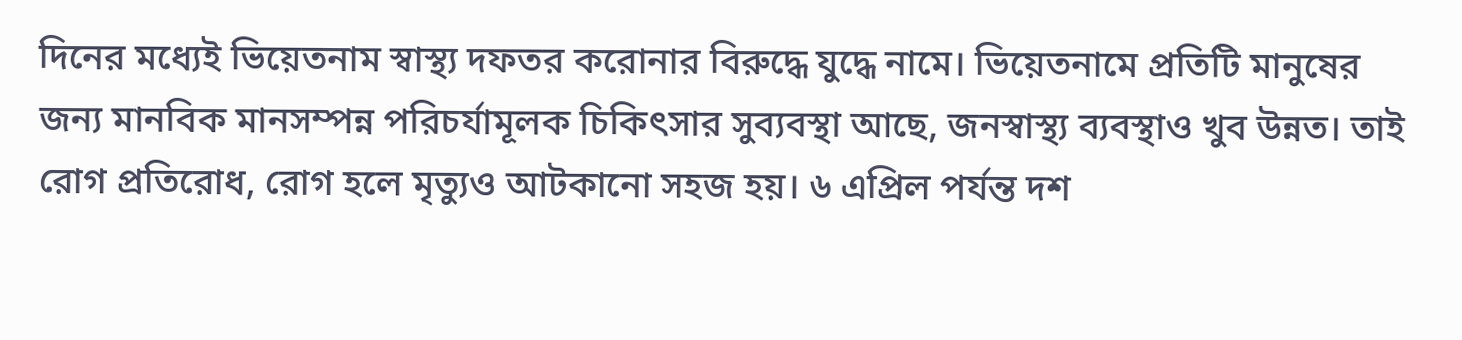দিনের মধ্যেই ভিয়েতনাম স্বাস্থ্য দফতর করোনার বিরুদ্ধে যুদ্ধে নামে। ভিয়েতনামে প্রতিটি মানুষের জন্য মানবিক মানসম্পন্ন পরিচর্যামূলক চিকিৎসার সুব্যবস্থা আছে, জনস্বাস্থ্য ব্যবস্থাও খুব উন্নত। তাই রোগ প্রতিরোধ, রোগ হলে মৃত্যুও আটকানো সহজ হয়। ৬ এপ্রিল পর্যন্ত দশ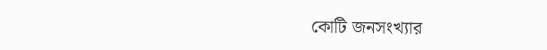কোটি জনসংখ্যার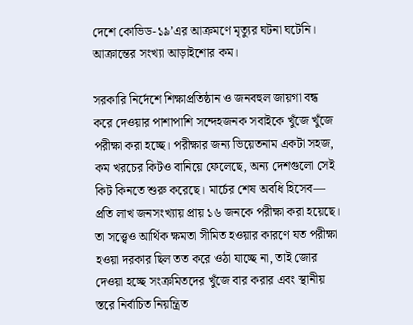দেশে কোভিড-১৯’এর আক্রমণে মৃত্যুর ঘটনা ঘটেনি। আক্রান্তের সংখ্যা আড়াইশোর কম।

সরকারি নির্দেশে শিক্ষাপ্রতিষ্ঠান ও জনবহুল জায়গা বন্ধ করে দেওয়ার পাশাপাশি সন্দেহজনক সবাইকে খুঁজে খুঁজে পরীক্ষা করা হচ্ছে। পরীক্ষার জন্য ভিয়েতনাম একটা সহজ, কম খরচের কিটও বানিয়ে ফেলেছে, অন্য দেশগুলো সেই কিট কিনতে শুরু করেছে। মার্চের শেষ অবধি হিসেব— প্রতি লাখ জনসংখ্যায় প্রায় ১৬ জনকে পরীক্ষা করা হয়েছে। তা সত্ত্বেও আর্থিক ক্ষমতা সীমিত হওয়ার কারণে যত পরীক্ষা হওয়া দরকার ছিল তত করে ওঠা যাচ্ছে না, তাই জোর দেওয়া হচ্ছে সংক্রমিতদের খুঁজে বার করার এবং স্থানীয় স্তরে নির্বাচিত নিয়ন্ত্রিত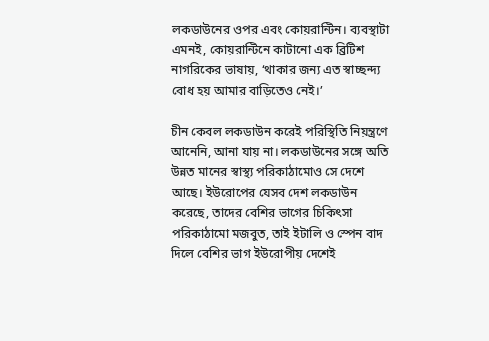লকডাউনের ওপর এবং কোয়রান্টিন। ব্যবস্থাটা এমনই, কোয়রান্টিনে কাটানো এক ব্রিটিশ নাগরিকের ভাষায়, ‘থাকার জন্য এত স্বাচ্ছন্দ্য বোধ হয় আমার বাড়িতেও নেই।’

চীন কেবল লকডাউন করেই পরিস্থিতি নিয়ন্ত্রণে আনেনি, আনা যায় না। লকডাউনের সঙ্গে অতি উন্নত মানের স্বাস্থ্য পরিকাঠামোও সে দেশে আছে। ইউরোপের যেসব দেশ লকডাউন করেছে, তাদের বেশির ভাগের চিকিৎসা পরিকাঠামো মজবুত, তাই ইটালি ও স্পেন বাদ দিলে বেশির ভাগ ইউরোপীয় দেশেই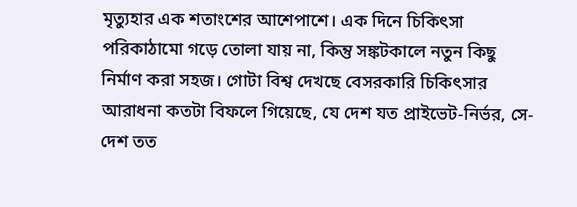মৃত্যুহার এক শতাংশের আশেপাশে। এক দিনে চিকিৎসা পরিকাঠামো গড়ে তোলা যায় না, কিন্তু সঙ্কটকালে নতুন কিছু নির্মাণ করা সহজ। গোটা বিশ্ব দেখছে বেসরকারি চিকিৎসার আরাধনা কতটা বিফলে গিয়েছে, যে দেশ যত প্রাইভেট-নির্ভর, সে- দেশ তত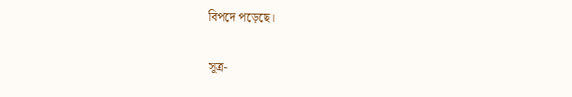বিপদে পড়েছে।

সূত্র-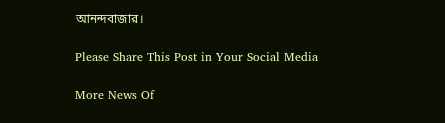আনন্দবাজার।

Please Share This Post in Your Social Media

More News Of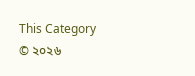This Category
© ২০২৬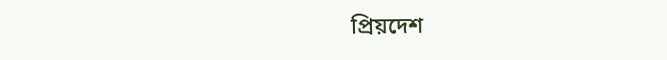প্রিয়দেশ